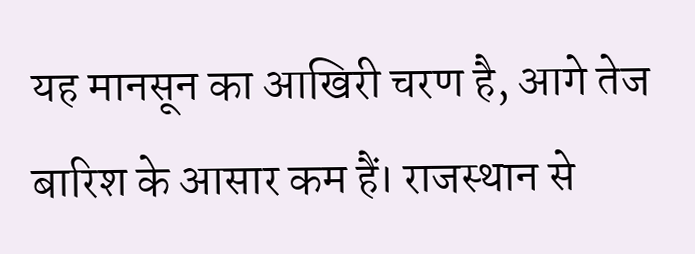यह मानसून का आखिरी चरण है, आगे तेज बारिश के आसार कम हैं। राजस्थान से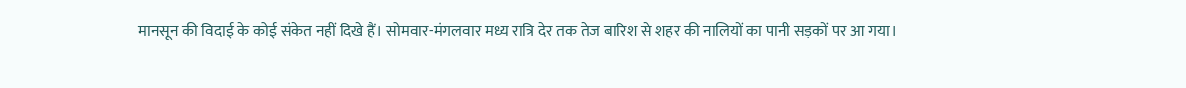मानसून की विदाई के कोई संकेत नहीं दिखे हैं। सोमवार-मंगलवार मध्य रात्रि देर तक तेज बारिश से शहर की नालियों का पानी सड़कों पर आ गया।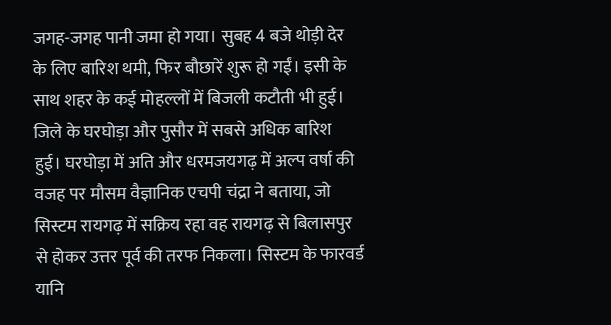जगह-जगह पानी जमा हो गया। सुबह 4 बजे थोड़ी देर के लिए बारिश थमी, फिर बौछारें शुरू हो गईं। इसी के साथ शहर के कई मोहल्लों में बिजली कटौती भी हुई। जिले के घरघोड़ा और पुसौर में सबसे अधिक बारिश हुई। घरघोड़ा में अति और धरमजयगढ़ में अल्प वर्षा की वजह पर मौसम वैज्ञानिक एचपी चंद्रा ने बताया, जो सिस्टम रायगढ़ में सक्रिय रहा वह रायगढ़ से बिलासपुर से होकर उत्तर पूर्व की तरफ निकला। सिस्टम के फारवर्ड यानि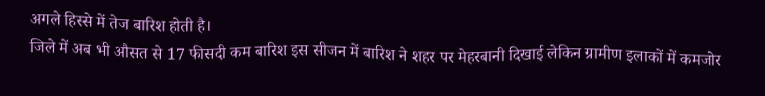अगले हिस्से में तेज बारिश होती है।
जिले में अब भी औसत से 17 फीसदी कम बारिश इस सीजन में बारिश ने शहर पर मेहरबानी दिखाई लेकिन ग्रामीण इलाकों में कमजोर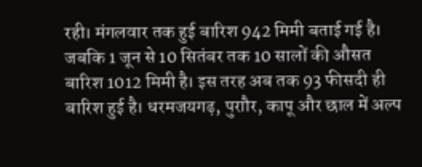रही। मंगलवार तक हुई बारिश 942 मिमी बताई गई है। जबकि 1 जून से 10 सितंबर तक 10 सालों की औसत बारिश 1012 मिमी है। इस तरह अब तक 93 फीसदी ही बारिश हुई है। धरमजयगढ़, पुराौर, कापू और छाल में अल्प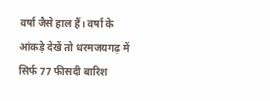वर्षा जैसे हाल हैं। वर्षा के आंकड़े देखें तो धरमजयगढ़ में सिर्फ 77 फीसदी बारिश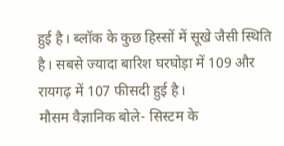हुई है। ब्लॉक के कुछ हिस्सों में सूखे जैसी स्थिति है। सबसे ज्यादा बारिश घरघोड़ा में 109 और रायगढ़ में 107 फीसदी हुई है।
मौसम वैज्ञानिक बोले- सिस्टम के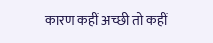कारण कहीं अच्छी तो कहीं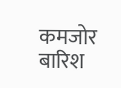कमजोर बारिश